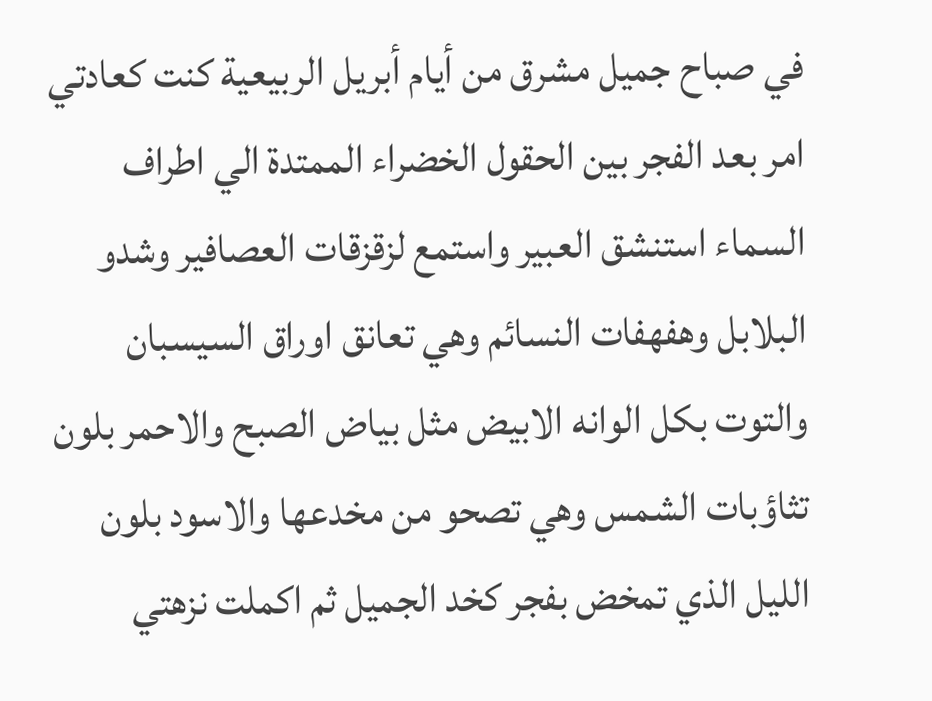في صباح جميل مشرق من أيام أبريل الربيعية كنت كعادتي امر بعد الفجر بين الحقول الخضراء الممتدة الي اطراف السماء استنشق العبير واستمع لزقزقات العصافير وشدو البلابل وهفهفات النسائم وهي تعانق اوراق السيسبان والتوت بكل الوانه الابيض مثل بياض الصبح والاحمر بلون تثاؤبات الشمس وهي تصحو من مخدعها والاسود بلون الليل الذي تمخض بفجر كخد الجميل ثم اكملت نزهتي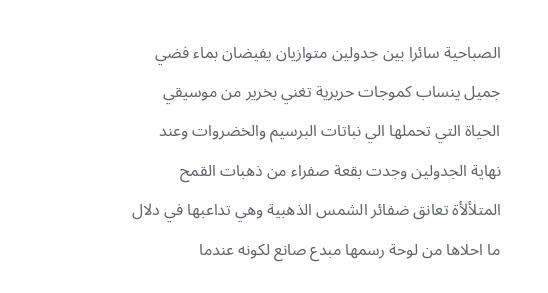الصباحية سائرا بين جدولين متوازيان يفيضان بماء فضي جميل ينساب كموجات حريرية تغني بخرير من موسيقي الحياة التي تحملها الي نباتات البرسيم والخضروات وعند نهاية الجدولين وجدت بقعة صفراء من ذهبات القمح المتلألأة تعانق ضفائر الشمس الذهبية وهي تداعبها في دلال ما احلاها من لوحة رسمها مبدع صانع لكونه عندما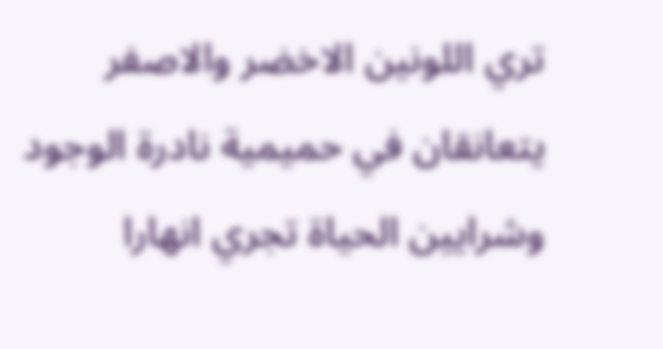تري اللونين الاخضر والاصفر يتعانقان في حميمية نادرة الوجود وشرايين الحياة تجري انهارا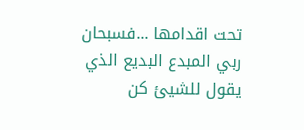تحت اقدامها ...فسبحان ربي المبدع البديع الذي يقول للشيئ كن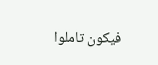فيكون تاملوا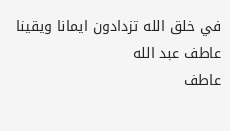في خلق الله تزدادون ايمانا ويقينا
عاطف عبد الله
عاطف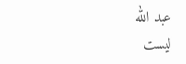عبد الله
ليست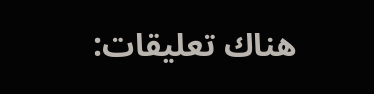هناك تعليقات: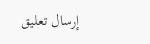إرسال تعليق